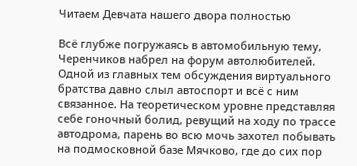Читаем Девчата нашего двора полностью

Всё глубже погружаясь в автомобильную тему, Черенчиков набрел на форум автолюбителей. Одной из главных тем обсуждения виртуального братства давно слыл автоспорт и всё с ним связанное. На теоретическом уровне представляя себе гоночный болид, ревущий на ходу по трассе автодрома, парень во всю мочь захотел побывать на подмосковной базе Мячково, где до сих пор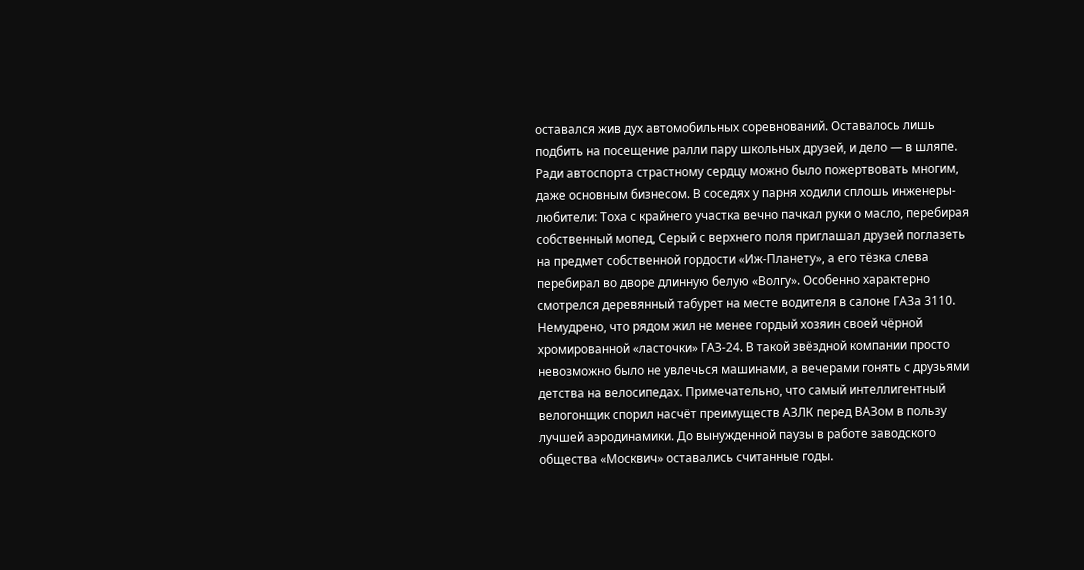оставался жив дух автомобильных соревнований. Оставалось лишь подбить на посещение ралли пару школьных друзей, и дело — в шляпе. Ради автоспорта страстному сердцу можно было пожертвовать многим, даже основным бизнесом. В соседях у парня ходили сплошь инженеры-любители: Тоха с крайнего участка вечно пачкал руки о масло, перебирая собственный мопед, Серый с верхнего поля приглашал друзей поглазеть на предмет собственной гордости «Иж-Планету», а его тёзка слева перебирал во дворе длинную белую «Волгу». Особенно характерно смотрелся деревянный табурет на месте водителя в салоне ГАЗа 3110. Немудрено, что рядом жил не менее гордый хозяин своей чёрной хромированной «ласточки» ГАЗ-24. В такой звёздной компании просто невозможно было не увлечься машинами, а вечерами гонять с друзьями детства на велосипедах. Примечательно, что самый интеллигентный велогонщик спорил насчёт преимуществ АЗЛК перед ВАЗом в пользу лучшей аэродинамики. До вынужденной паузы в работе заводского общества «Москвич» оставались считанные годы.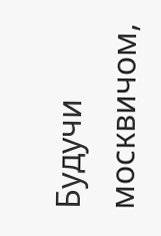Будучи москвичом,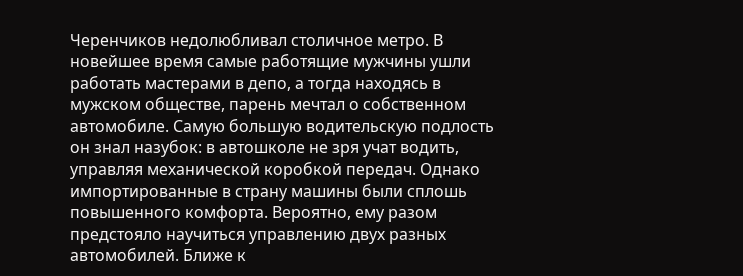Черенчиков недолюбливал столичное метро. В новейшее время самые работящие мужчины ушли работать мастерами в депо, а тогда находясь в мужском обществе, парень мечтал о собственном автомобиле. Самую большую водительскую подлость он знал назубок: в автошколе не зря учат водить, управляя механической коробкой передач. Однако импортированные в страну машины были сплошь повышенного комфорта. Вероятно, ему разом предстояло научиться управлению двух разных автомобилей. Ближе к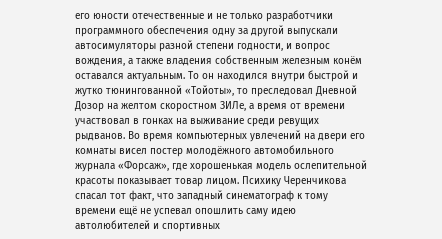его юности отечественные и не только разработчики программного обеспечения одну за другой выпускали автосимуляторы разной степени годности, и вопрос вождения, а также владения собственным железным конём оставался актуальным. То он находился внутри быстрой и жутко тюнингованной «Тойоты», то преследовал Дневной Дозор на желтом скоростном ЗИЛе, а время от времени участвовал в гонках на выживание среди ревущих рыдванов. Во время компьютерных увлечений на двери его комнаты висел постер молодёжного автомобильного журнала «Форсаж», где хорошенькая модель ослепительной красоты показывает товар лицом. Психику Черенчикова спасал тот факт, что западный синематограф к тому времени ещё не успевал опошлить саму идею автолюбителей и спортивных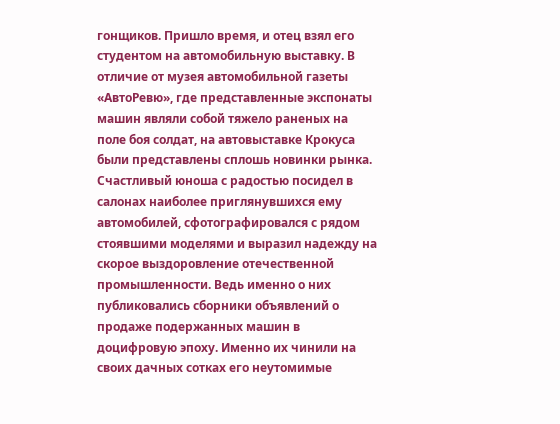гонщиков. Пришло время, и отец взял его студентом на автомобильную выставку. В отличие от музея автомобильной газеты «АвтоРевю», где представленные экспонаты машин являли собой тяжело раненых на поле боя солдат, на автовыставке Крокуса были представлены сплошь новинки рынка. Счастливый юноша с радостью посидел в салонах наиболее приглянувшихся ему автомобилей, сфотографировался с рядом стоявшими моделями и выразил надежду на скорое выздоровление отечественной промышленности. Ведь именно о них публиковались сборники объявлений о продаже подержанных машин в доцифровую эпоху. Именно их чинили на своих дачных сотках его неутомимые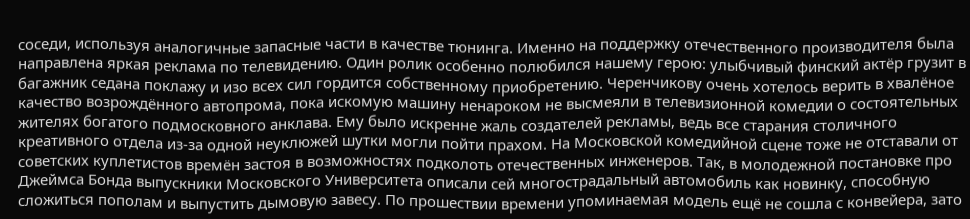соседи, используя аналогичные запасные части в качестве тюнинга. Именно на поддержку отечественного производителя была направлена яркая реклама по телевидению. Один ролик особенно полюбился нашему герою: улыбчивый финский актёр грузит в багажник седана поклажу и изо всех сил гордится собственному приобретению. Черенчикову очень хотелось верить в хвалёное качество возрождённого автопрома, пока искомую машину ненароком не высмеяли в телевизионной комедии о состоятельных жителях богатого подмосковного анклава. Ему было искренне жаль создателей рекламы, ведь все старания столичного креативного отдела из-за одной неуклюжей шутки могли пойти прахом. На Московской комедийной сцене тоже не отставали от советских куплетистов времён застоя в возможностях подколоть отечественных инженеров. Так, в молодежной постановке про Джеймса Бонда выпускники Московского Университета описали сей многострадальный автомобиль как новинку, способную сложиться пополам и выпустить дымовую завесу. По прошествии времени упоминаемая модель ещё не сошла с конвейера, зато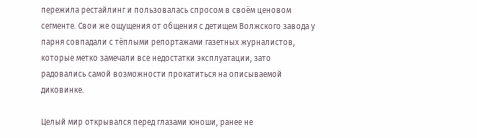пережила рестайлинг и пользовалась спросом в своём ценовом сегменте. Свои же ощущения от общения с детищем Волжского завода у парня совпадали с тёплыми репортажами газетных журналистов, которые метко замечали все недостатки эксплуатации, зато радовались самой возможности прокатиться на описываемой диковинке.

Целый мир открывался перед глазами юноши, ранее не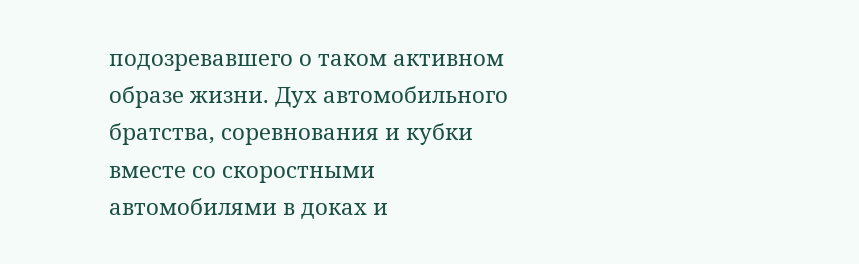подозревавшего о таком активном образе жизни. Дух автомобильного братства, соревнования и кубки вместе со скоростными автомобилями в доках и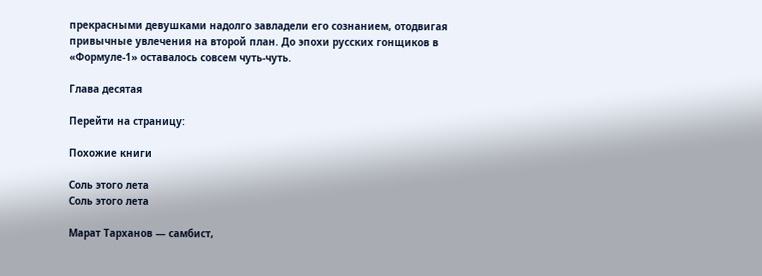прекрасными девушками надолго завладели его сознанием, отодвигая привычные увлечения на второй план. До эпохи русских гонщиков в «Формуле-1» оставалось совсем чуть-чуть.

Глава десятая

Перейти на страницу:

Похожие книги

Соль этого лета
Соль этого лета

Марат Тарханов — самбист,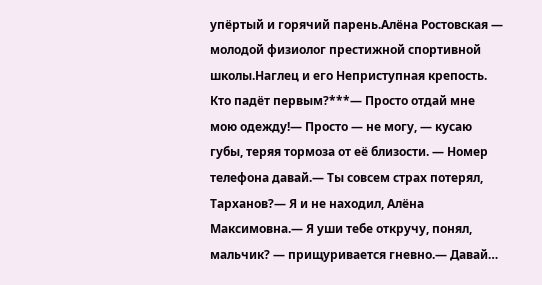упёртый и горячий парень.Алёна Ростовская — молодой физиолог престижной спортивной школы.Наглец и его Неприступная крепость. Кто падёт первым?***— Просто отдай мне мою одежду!— Просто — не могу, — кусаю губы, теряя тормоза от еë близости. — Номер телефона давай.— Ты совсем страх потерял, Тарханов?— Я и не находил, Алёна Максимовна.— Я уши тебе откручу, понял, мальчик? — прищуривается гневно.— Давай…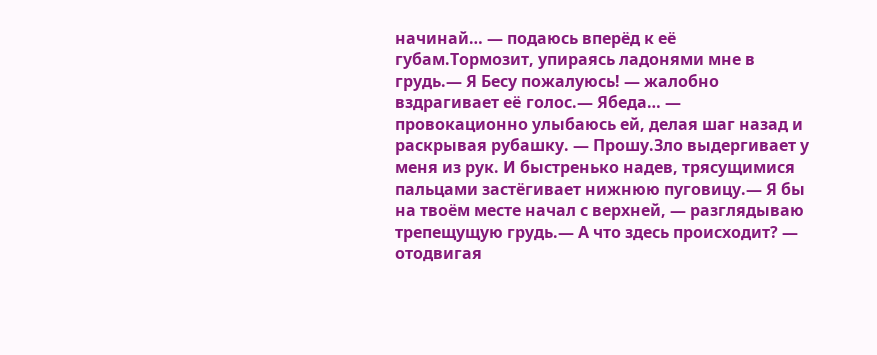начинай… — подаюсь вперёд к её губам.Тормозит, упираясь ладонями мне в грудь.— Я Бесу пожалуюсь! — жалобно вздрагивает еë голос.— Ябеда… — провокационно улыбаюсь ей, делая шаг назад и раскрывая рубашку. — Прошу.Зло выдергивает у меня из рук. И быстренько надев, трясущимися пальцами застёгивает нижнюю пуговицу.— Я бы на твоём месте начал с верхней, — разглядываю трепещущую грудь.— А что здесь происходит? — отодвигая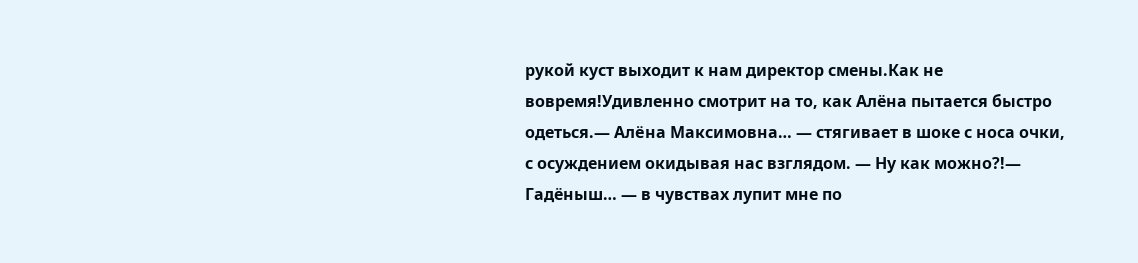рукой куст выходит к нам директор смены.Как не вовремя!Удивленно смотрит на то, как Алёна пытается быстро одеться.— Алëна Максимовна… — стягивает в шоке с носа очки, с осуждением окидывая нас взглядом. — Ну как можно?!— Гадёныш… — в чувствах лупит мне по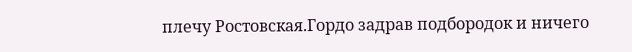плечу Ростовская.Гордо задрав подбородок и ничего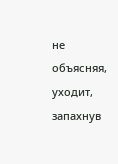не объясняя, уходит, запахнув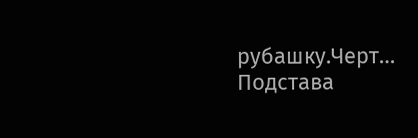рубашку.Черт… Подстава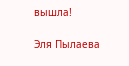вышла!

Эля Пылаева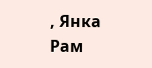, Янка Рам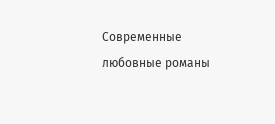Современные любовные романы